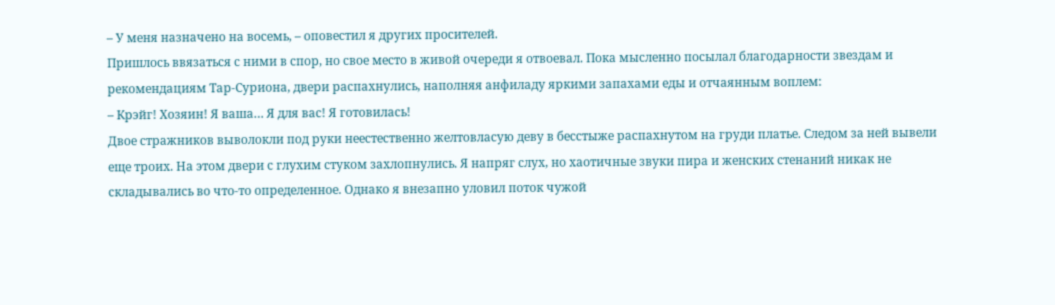– У меня назначено на восемь, – оповестил я других просителей.
Пришлось ввязаться с ними в спор, но свое место в живой очереди я отвоевал. Пока мысленно посылал благодарности звездам и рекомендациям Тар-Суриона, двери распахнулись, наполняя анфиладу яркими запахами еды и отчаянным воплем:
– Крэйг! Хозяин! Я ваша… Я для вас! Я готовилась!
Двое стражников выволокли под руки неестественно желтовласую деву в бесстыже распахнутом на груди платье. Следом за ней вывели еще троих. На этом двери с глухим стуком захлопнулись. Я напряг слух, но хаотичные звуки пира и женских стенаний никак не складывались во что-то определенное. Однако я внезапно уловил поток чужой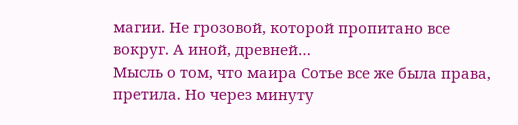магии. Не грозовой, которой пропитано все вокруг. А иной, древней…
Мысль о том, что маира Сотье все же была права, претила. Но через минуту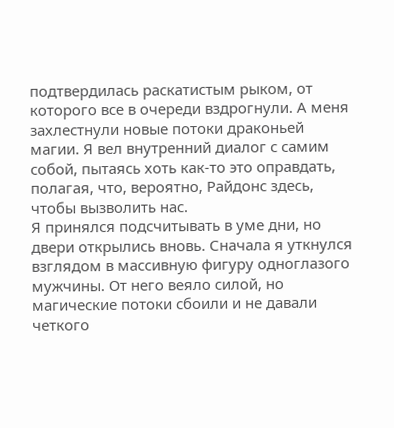подтвердилась раскатистым рыком, от которого все в очереди вздрогнули. А меня захлестнули новые потоки драконьей магии. Я вел внутренний диалог с самим собой, пытаясь хоть как-то это оправдать, полагая, что, вероятно, Райдонс здесь, чтобы вызволить нас.
Я принялся подсчитывать в уме дни, но двери открылись вновь. Сначала я уткнулся взглядом в массивную фигуру одноглазого мужчины. От него веяло силой, но магические потоки сбоили и не давали четкого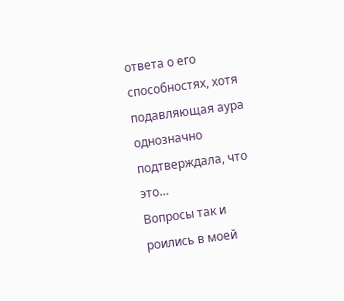ответа о его способностях, хотя подавляющая аура однозначно подтверждала, что это…
Вопросы так и роились в моей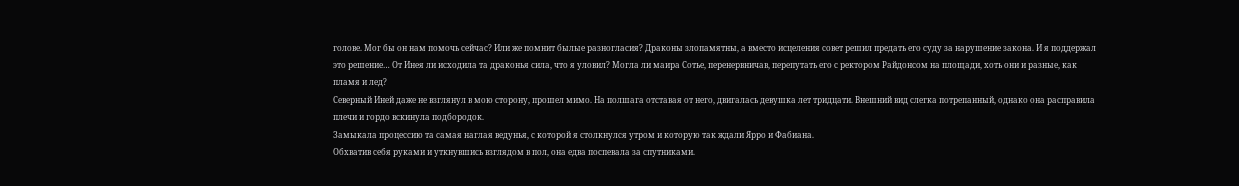голове. Мог бы он нам помочь сейчас? Или же помнит былые разногласия? Драконы злопамятны, а вместо исцеления совет решил предать его суду за нарушение закона. И я поддержал это решение… От Инея ли исходила та драконья сила, что я уловил? Могла ли маира Сотье, перенервничав, перепутать его с ректором Райдонсом на площади, хоть они и разные, как пламя и лед?
Северный Иней даже не взглянул в мою сторону, прошел мимо. На полшага отставая от него, двигалась девушка лет тридцати. Внешний вид слегка потрепанный, однако она расправила плечи и гордо вскинула подбородок.
Замыкала процессию та самая наглая ведунья, с которой я столкнулся утром и которую так ждали Ярро и Фабиана.
Обхватив себя руками и уткнувшись взглядом в пол, она едва поспевала за спутниками.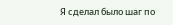Я сделал было шаг по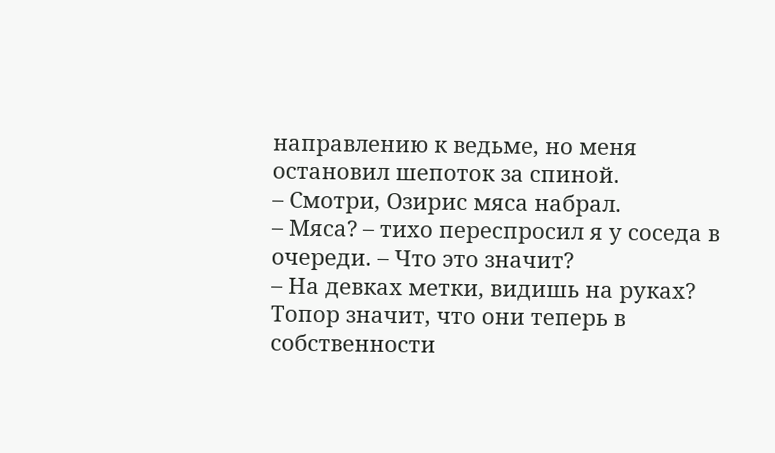направлению к ведьме, но меня остановил шепоток за спиной.
– Смотри, Озирис мяса набрал.
– Мяса? – тихо переспросил я у соседа в очереди. – Что это значит?
– На девках метки, видишь на руках? Топор значит, что они теперь в собственности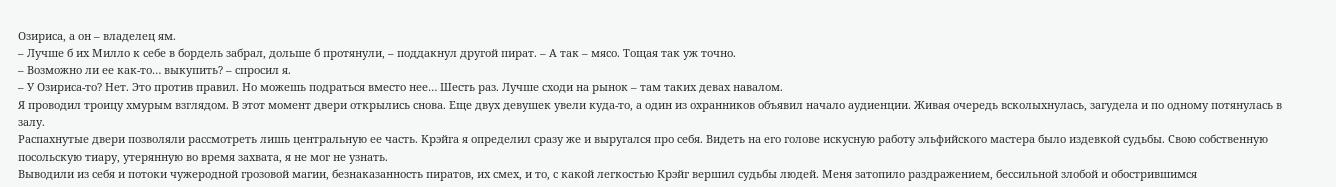Озириса, а он – владелец ям.
– Лучше б их Милло к себе в бордель забрал, дольше б протянули, – поддакнул другой пират. – А так – мясо. Тощая так уж точно.
– Возможно ли ее как-то… выкупить? – спросил я.
– У Озириса-то? Нет. Это против правил. Но можешь подраться вместо нее… Шесть раз. Лучше сходи на рынок – там таких девах навалом.
Я проводил троицу хмурым взглядом. В этот момент двери открылись снова. Еще двух девушек увели куда-то, а один из охранников объявил начало аудиенции. Живая очередь всколыхнулась, загудела и по одному потянулась в залу.
Распахнутые двери позволяли рассмотреть лишь центральную ее часть. Крэйга я определил сразу же и выругался про себя. Видеть на его голове искусную работу эльфийского мастера было издевкой судьбы. Свою собственную посольскую тиару, утерянную во время захвата, я не мог не узнать.
Выводили из себя и потоки чужеродной грозовой магии, безнаказанность пиратов, их смех, и то, с какой легкостью Крэйг вершил судьбы людей. Меня затопило раздражением, бессильной злобой и обострившимся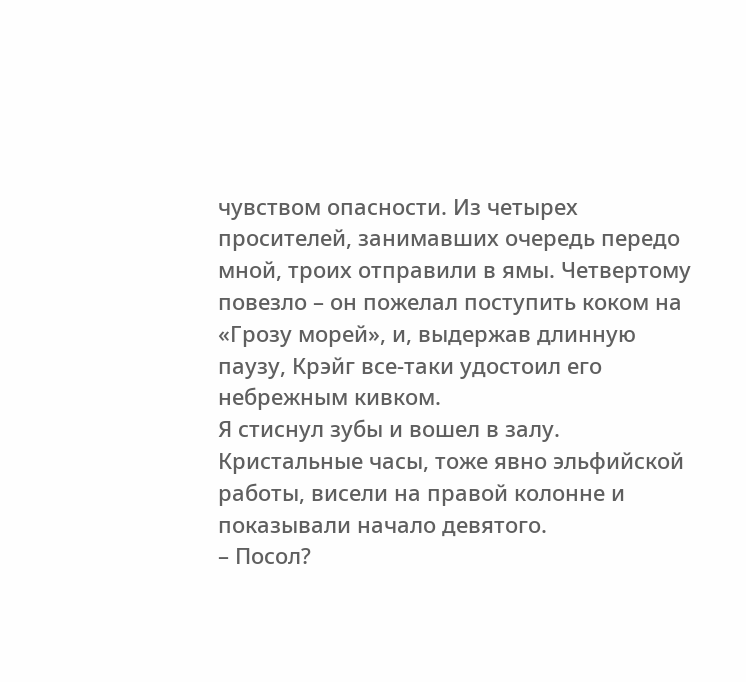чувством опасности. Из четырех просителей, занимавших очередь передо мной, троих отправили в ямы. Четвертому повезло – он пожелал поступить коком на «Грозу морей», и, выдержав длинную паузу, Крэйг все-таки удостоил его небрежным кивком.
Я стиснул зубы и вошел в залу. Кристальные часы, тоже явно эльфийской работы, висели на правой колонне и показывали начало девятого.
– Посол?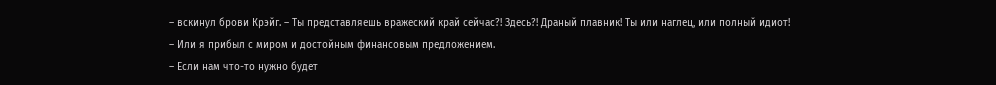– вскинул брови Крэйг. – Ты представляешь вражеский край сейчас?! Здесь?! Драный плавник! Ты или наглец, или полный идиот!
– Или я прибыл с миром и достойным финансовым предложением.
– Если нам что-то нужно будет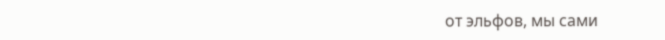от эльфов, мы сами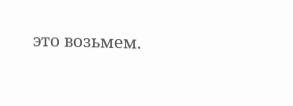это возьмем.